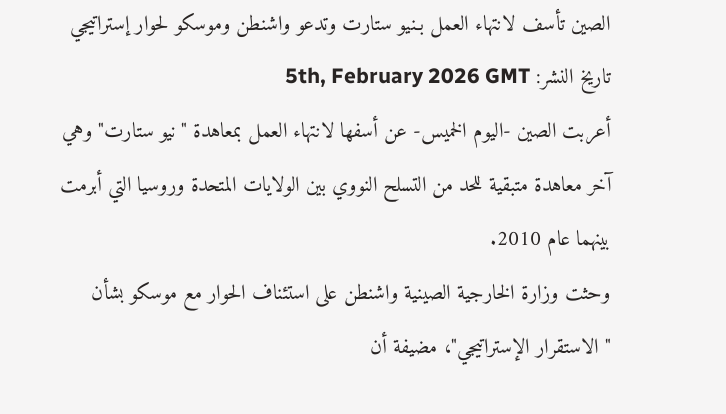الصين تأسف لانتهاء العمل بـنيو ستارت وتدعو واشنطن وموسكو لحوار إستراتيجي
تاريخ النشر: 5th, February 2026 GMT
أعربت الصين -اليوم الخميس- عن أسفها لانتهاء العمل بمعاهدة "نيو ستارت" وهي آخر معاهدة متبقية للحد من التسلح النووي بين الولايات المتحدة وروسيا التي أبرمت بينهما عام 2010.
وحثت وزارة الخارجية الصينية واشنطن على استئناف الحوار مع موسكو بشأن "الاستقرار الإستراتيجي"، مضيفة أن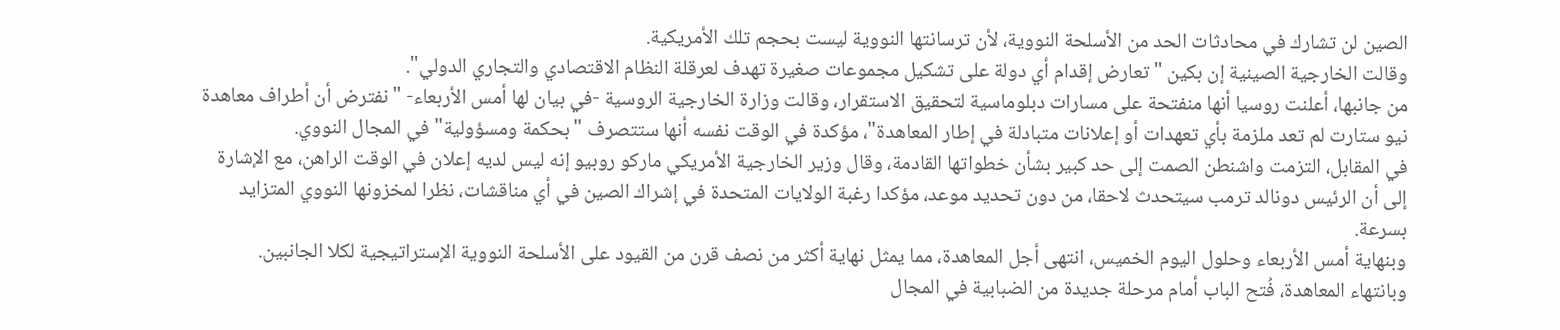الصين لن تشارك في محادثات الحد من الأسلحة النووية، لأن ترسانتها النووية ليست بحجم تلك الأمريكية.
وقالت الخارجية الصينية إن بكين "تعارض إقدام أي دولة على تشكيل مجموعات صغيرة تهدف لعرقلة النظام الاقتصادي والتجاري الدولي".
من جانبها، أعلنت روسيا أنها منفتحة على مسارات دبلوماسية لتحقيق الاستقرار، وقالت وزارة الخارجية الروسية -في بيان لها أمس الأربعاء- "نفترض أن أطراف معاهدة نيو ستارت لم تعد ملزمة بأي تعهدات أو إعلانات متبادلة في إطار المعاهدة"، مؤكدة في الوقت نفسه أنها ستتصرف "بحكمة ومسؤولية" في المجال النووي.
في المقابل، التزمت واشنطن الصمت إلى حد كبير بشأن خطواتها القادمة، وقال وزير الخارجية الأمريكي ماركو روبيو إنه ليس لديه إعلان في الوقت الراهن، مع الإشارة إلى أن الرئيس دونالد ترمب سيتحدث لاحقا، من دون تحديد موعد، مؤكدا رغبة الولايات المتحدة في إشراك الصين في أي مناقشات، نظرا لمخزونها النووي المتزايد بسرعة.
وبنهاية أمس الأربعاء وحلول اليوم الخميس، انتهى أجل المعاهدة، مما يمثل نهاية أكثر من نصف قرن من القيود على الأسلحة النووية الإستراتيجية لكلا الجانبين.
وبانتهاء المعاهدة، فُتح الباب أمام مرحلة جديدة من الضبابية في المجال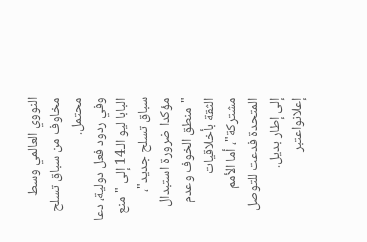النووي العالمي وسط مخاوف من سباق تسلح محتمل.
وفي ردود فعل دولية، دعا البابا ليو الـ14 إلى "منع سباق تسلح جديد"، مؤكدا ضرورة استبدال "منطق الخوف وعدم الثقة بأخلاقيات مشتركة"، أما الأمم المتحدة فدعت للتوصل إلى إطار بديل.
إعلانواعتبر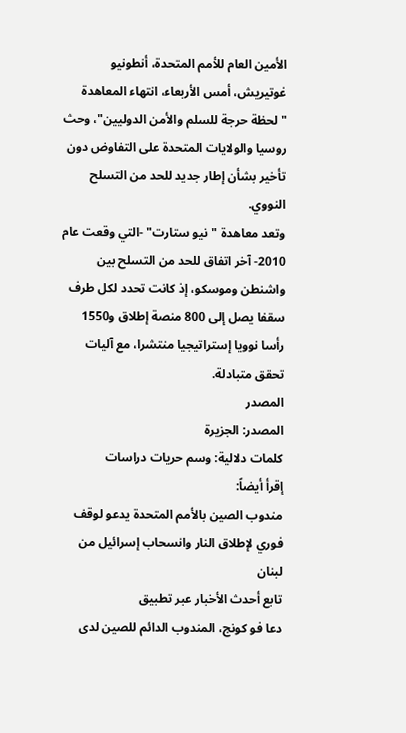الأمين العام للأمم المتحدة، أنطونيو غوتيريش، أمس الأربعاء، انتهاء المعاهدة "لحظة حرجة للسلم والأمن الدوليين"، وحث روسيا والولايات المتحدة على التفاوض دون تأخير بشأن إطار جديد للحد من التسلح النووي.
وتعد معاهدة "نيو ستارت" -التي وقعت عام 2010- آخر اتفاق للحد من التسلح بين واشنطن وموسكو، إذ كانت تحدد لكل طرف سقفا يصل إلى 800 منصة إطلاق و1550 رأسا نوويا إستراتيجيا منتشرا، مع آليات تحقق متبادلة.
المصدر
المصدر: الجزيرة
كلمات دلالية: وسم حريات دراسات
إقرأ أيضاً:
مندوب الصين بالأمم المتحدة يدعو لوقف فوري لإطلاق النار وانسحاب إسرائيل من لبنان
تابع أحدث الأخبار عبر تطبيق
دعا فو كونج، المندوب الدائم للصين لدى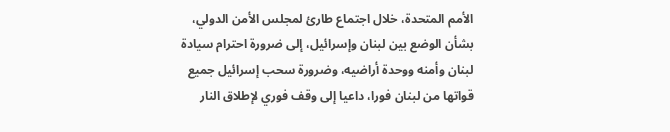الأمم المتحدة، خلال اجتماع طارئ لمجلس الأمن الدولي، بشأن الوضع بين لبنان وإسرائيل، إلى ضرورة احترام سيادة لبنان وأمنه ووحدة أراضيه، وضرورة سحب إسرائيل جميع قواتها من لبنان فورا، داعيا إلى وقف فوري لإطلاق النار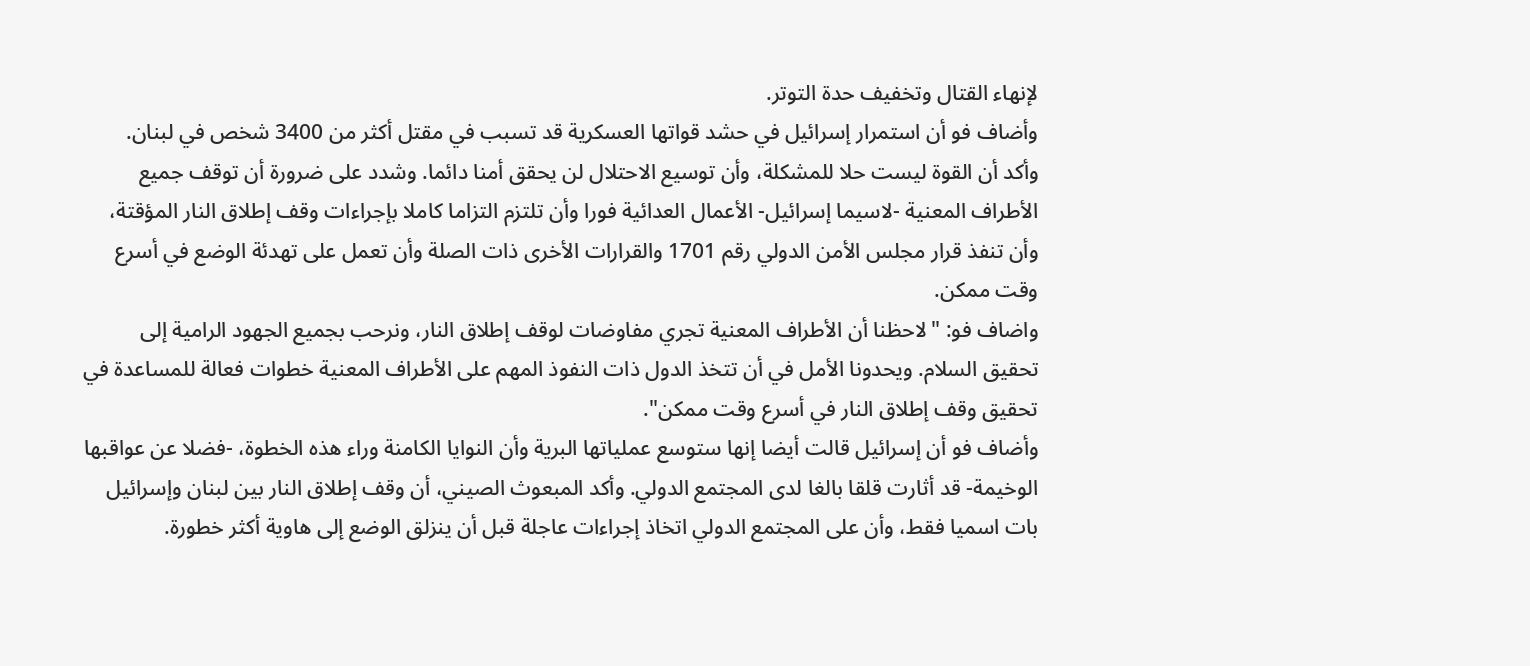لإنهاء القتال وتخفيف حدة التوتر.
وأضاف فو أن استمرار إسرائيل في حشد قواتها العسكرية قد تسبب في مقتل أكثر من 3400 شخص في لبنان.
وأكد أن القوة ليست حلا للمشكلة، وأن توسيع الاحتلال لن يحقق أمنا دائما. وشدد على ضرورة أن توقف جميع الأطراف المعنية -لاسيما إسرائيل- الأعمال العدائية فورا وأن تلتزم التزاما كاملا بإجراءات وقف إطلاق النار المؤقتة، وأن تنفذ قرار مجلس الأمن الدولي رقم 1701 والقرارات الأخرى ذات الصلة وأن تعمل على تهدئة الوضع في أسرع وقت ممكن.
واضاف فو: "لاحظنا أن الأطراف المعنية تجري مفاوضات لوقف إطلاق النار، ونرحب بجميع الجهود الرامية إلى تحقيق السلام. ويحدونا الأمل في أن تتخذ الدول ذات النفوذ المهم على الأطراف المعنية خطوات فعالة للمساعدة في تحقيق وقف إطلاق النار في أسرع وقت ممكن".
وأضاف فو أن إسرائيل قالت أيضا إنها ستوسع عملياتها البرية وأن النوايا الكامنة وراء هذه الخطوة، -فضلا عن عواقبها الوخيمة- قد أثارت قلقا بالغا لدى المجتمع الدولي. وأكد المبعوث الصيني، أن وقف إطلاق النار بين لبنان وإسرائيل بات اسميا فقط، وأن على المجتمع الدولي اتخاذ إجراءات عاجلة قبل أن ينزلق الوضع إلى هاوية أكثر خطورة.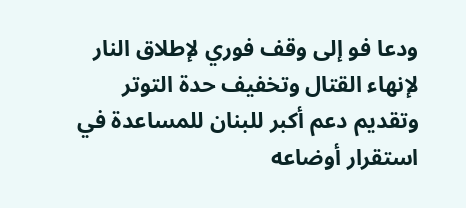ودعا فو إلى وقف فوري لإطلاق النار لإنهاء القتال وتخفيف حدة التوتر وتقديم دعم أكبر للبنان للمساعدة في استقرار أوضاعه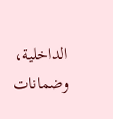الداخلية، وضمانات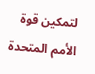لتمكين قوة الأمم المتحدة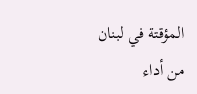المؤقتة في لبنان من أداء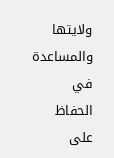ولايتها والمساعدة في الحفاظ على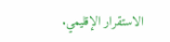الاستقرار الإقليمي.